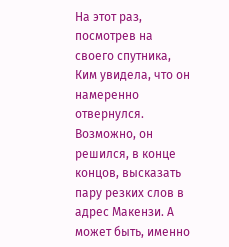На этот раз, посмотрев на своего спутника, Ким увидела, что он намеренно отвернулся. Возможно, он решился, в конце концов, высказать пару резких слов в адрес Макензи. А может быть, именно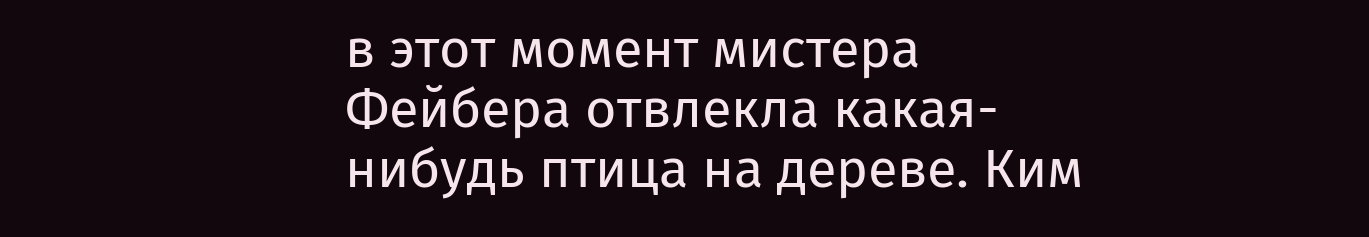в этот момент мистера Фейбера отвлекла какая-нибудь птица на дереве. Ким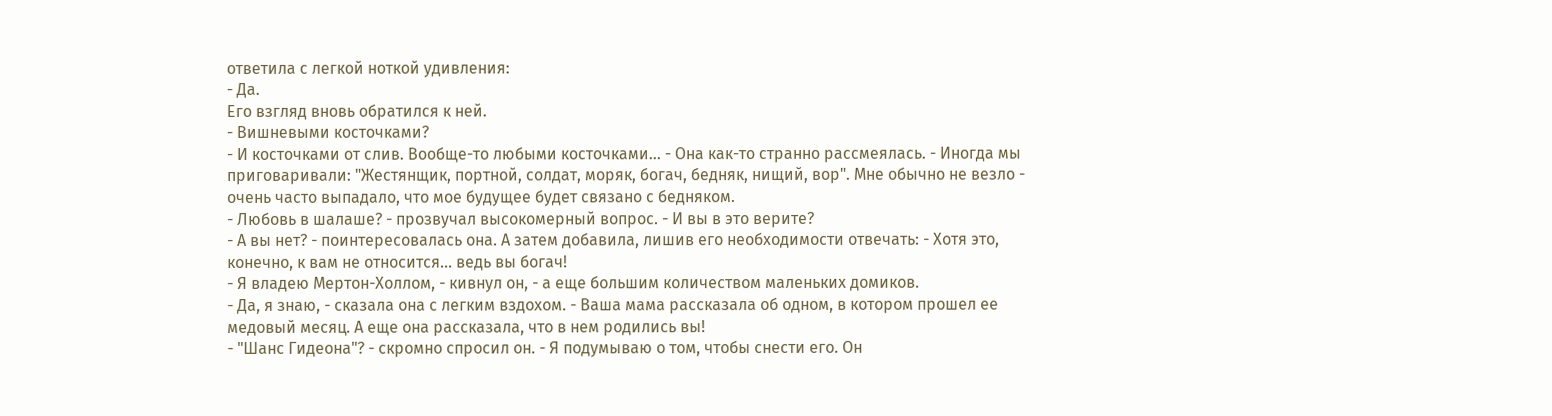ответила с легкой ноткой удивления:
- Да.
Его взгляд вновь обратился к ней.
- Вишневыми косточками?
- И косточками от слив. Вообще-то любыми косточками... - Она как-то странно рассмеялась. - Иногда мы приговаривали: "Жестянщик, портной, солдат, моряк, богач, бедняк, нищий, вор". Мне обычно не везло - очень часто выпадало, что мое будущее будет связано с бедняком.
- Любовь в шалаше? - прозвучал высокомерный вопрос. - И вы в это верите?
- А вы нет? - поинтересовалась она. А затем добавила, лишив его необходимости отвечать: - Хотя это, конечно, к вам не относится... ведь вы богач!
- Я владею Мертон-Холлом, - кивнул он, - а еще большим количеством маленьких домиков.
- Да, я знаю, - сказала она с легким вздохом. - Ваша мама рассказала об одном, в котором прошел ее медовый месяц. А еще она рассказала, что в нем родились вы!
- "Шанс Гидеона"? - скромно спросил он. - Я подумываю о том, чтобы снести его. Он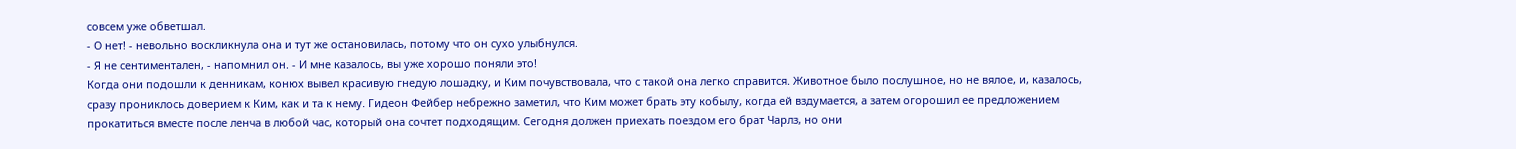совсем уже обветшал.
- О нет! - невольно воскликнула она и тут же остановилась, потому что он сухо улыбнулся.
- Я не сентиментален, - напомнил он. - И мне казалось, вы уже хорошо поняли это!
Когда они подошли к денникам, конюх вывел красивую гнедую лошадку, и Ким почувствовала, что с такой она легко справится. Животное было послушное, но не вялое, и, казалось, сразу прониклось доверием к Ким, как и та к нему. Гидеон Фейбер небрежно заметил, что Ким может брать эту кобылу, когда ей вздумается, а затем огорошил ее предложением прокатиться вместе после ленча в любой час, который она сочтет подходящим. Сегодня должен приехать поездом его брат Чарлз, но они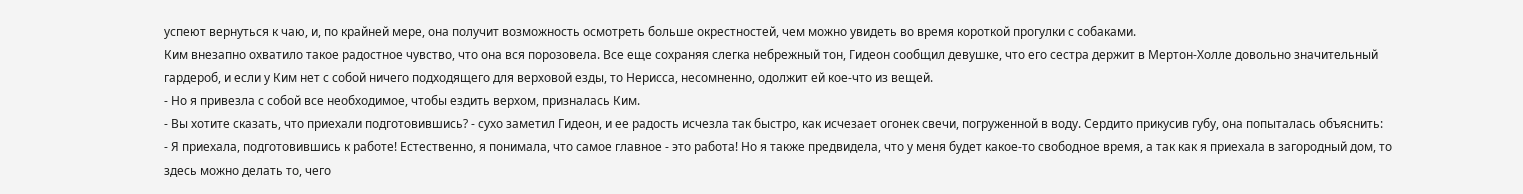успеют вернуться к чаю, и, по крайней мере, она получит возможность осмотреть больше окрестностей, чем можно увидеть во время короткой прогулки с собаками.
Ким внезапно охватило такое радостное чувство, что она вся порозовела. Все еще сохраняя слегка небрежный тон, Гидеон сообщил девушке, что его сестра держит в Мертон-Холле довольно значительный гардероб, и если у Ким нет с собой ничего подходящего для верховой езды, то Нерисса, несомненно, одолжит ей кое-что из вещей.
- Но я привезла с собой все необходимое, чтобы ездить верхом, призналась Ким.
- Вы хотите сказать, что приехали подготовившись? - сухо заметил Гидеон, и ее радость исчезла так быстро, как исчезает огонек свечи, погруженной в воду. Сердито прикусив губу, она попыталась объяснить:
- Я приехала, подготовившись к работе! Естественно, я понимала, что самое главное - это работа! Но я также предвидела, что у меня будет какое-то свободное время, а так как я приехала в загородный дом, то здесь можно делать то, чего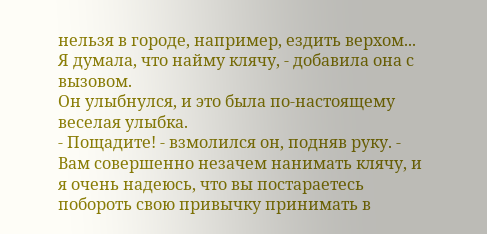нельзя в городе, например, ездить верхом... Я думала, что найму клячу, - добавила она с вызовом.
Он улыбнулся, и это была по-настоящему веселая улыбка.
- Пощадите! - взмолился он, подняв руку. - Вам совершенно незачем нанимать клячу, и я очень надеюсь, что вы постараетесь побороть свою привычку принимать в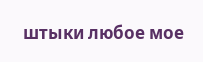штыки любое мое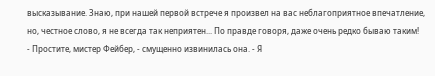высказывание. Знаю, при нашей первой встрече я произвел на вас неблагоприятное впечатление, но, честное слово, я не всегда так неприятен... По правде говоря, даже очень редко бываю таким!
- Простите, мистер Фейбер, - смущенно извинилась она. - Я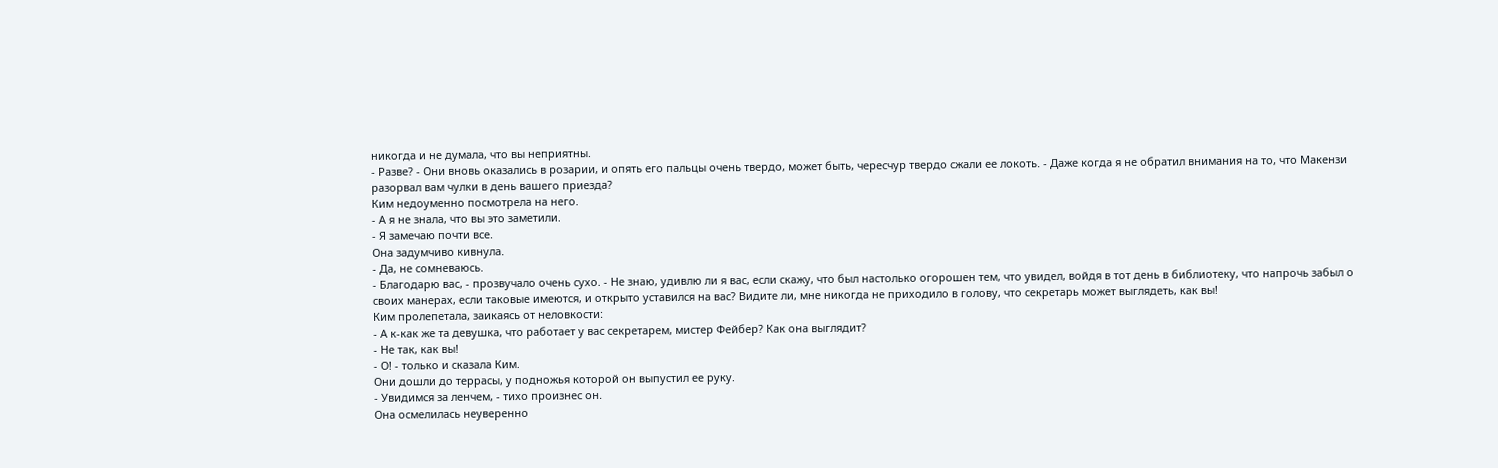никогда и не думала, что вы неприятны.
- Разве? - Они вновь оказались в розарии, и опять его пальцы очень твердо, может быть, чересчур твердо сжали ее локоть. - Даже когда я не обратил внимания на то, что Макензи разорвал вам чулки в день вашего приезда?
Ким недоуменно посмотрела на него.
- А я не знала, что вы это заметили.
- Я замечаю почти все.
Она задумчиво кивнула.
- Да, не сомневаюсь.
- Благодарю вас, - прозвучало очень сухо. - Не знаю, удивлю ли я вас, если скажу, что был настолько огорошен тем, что увидел, войдя в тот день в библиотеку, что напрочь забыл о своих манерах, если таковые имеются, и открыто уставился на вас? Видите ли, мне никогда не приходило в голову, что секретарь может выглядеть, как вы!
Ким пролепетала, заикаясь от неловкости:
- А к-как же та девушка, что работает у вас секретарем, мистер Фейбер? Как она выглядит?
- Не так, как вы!
- О! - только и сказала Ким.
Они дошли до террасы, у подножья которой он выпустил ее руку.
- Увидимся за ленчем, - тихо произнес он.
Она осмелилась неуверенно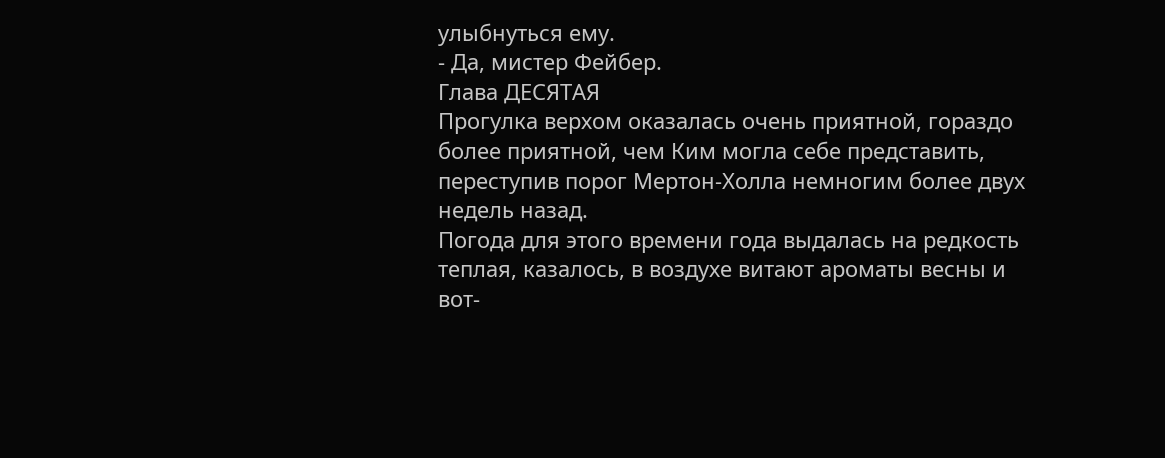улыбнуться ему.
- Да, мистер Фейбер.
Глава ДЕСЯТАЯ
Прогулка верхом оказалась очень приятной, гораздо более приятной, чем Ким могла себе представить, переступив порог Мертон-Холла немногим более двух недель назад.
Погода для этого времени года выдалась на редкость теплая, казалось, в воздухе витают ароматы весны и вот-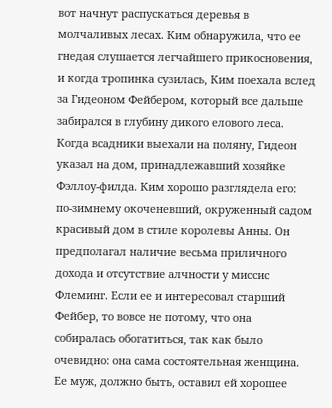вот начнут распускаться деревья в молчаливых лесах. Ким обнаружила, что ее гнедая слушается легчайшего прикосновения, и когда тропинка сузилась, Ким поехала вслед за Гидеоном Фейбером, который все дальше забирался в глубину дикого елового леса.
Когда всадники выехали на поляну, Гидеон указал на дом, принадлежавший хозяйке Фэллоу-филда. Ким хорошо разглядела его: по-зимнему окоченевший, окруженный садом красивый дом в стиле королевы Анны. Он предполагал наличие весьма приличного дохода и отсутствие алчности у миссис Флеминг. Если ее и интересовал старший Фейбер, то вовсе не потому, что она собиралась обогатиться, так как было очевидно: она сама состоятельная женщина.
Ее муж, должно быть, оставил ей хорошее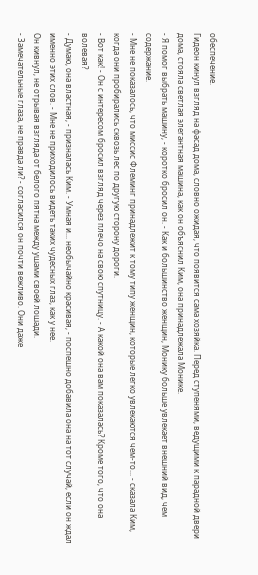обеспечение.
Гидеон кинул взгляд на фасад дома, словно ожидая, что появится сама хозяйка. Перед ступенями, ведущими к парадной двери дома, стояла светлая элегантная машина, как он объяснил Ким, она принадлежала Монике.
- Я помог выбрать машину, - коротко бросил он. - Как и большинство женщин, Монику больше увлекает внешний вид, чем содержание.
- Мне не показалось, что миссис Флеминг принадлежит к тому типу женщин, которые легко увлекаются чем-то... - сказала Ким, когда они пробирались сквозь лес по другую сторону дороги.
- Вот как! - Он с интересом бросил взгляд через плечо на свою спутницу. - А какой она вам показалась? Кроме того, что она волевая?
- Думаю, она властная, - призналась Ким. - Умная и... необычайно красивая, - поспешно добавила она на тот случай, если он ждал именно этих слов. - Мне не приходилось видеть таких чудесных глаз, как у нее.
Он кивнул, не отрывая взгляда от белого пятна между ушами своей лошади.
- Замечательные глаза, не правда ли? - согласился он почти вежливо. Они даже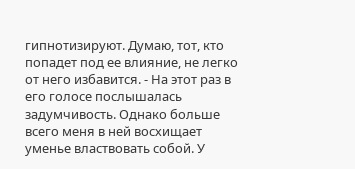гипнотизируют. Думаю, тот, кто попадет под ее влияние, не легко от него избавится. - На этот раз в его голосе послышалась задумчивость. Однако больше всего меня в ней восхищает уменье властвовать собой. У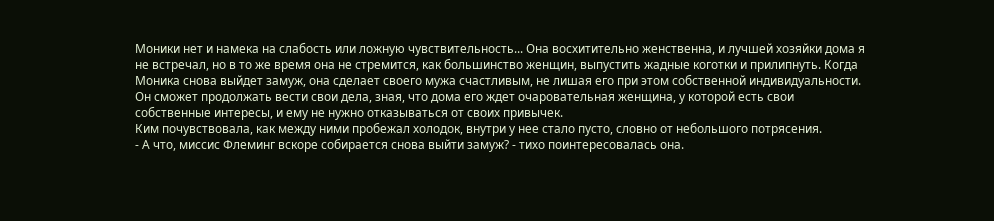Моники нет и намека на слабость или ложную чувствительность... Она восхитительно женственна, и лучшей хозяйки дома я не встречал, но в то же время она не стремится, как большинство женщин, выпустить жадные коготки и прилипнуть. Когда Моника снова выйдет замуж, она сделает своего мужа счастливым, не лишая его при этом собственной индивидуальности. Он сможет продолжать вести свои дела, зная, что дома его ждет очаровательная женщина, у которой есть свои собственные интересы, и ему не нужно отказываться от своих привычек.
Ким почувствовала, как между ними пробежал холодок, внутри у нее стало пусто, словно от небольшого потрясения.
- А что, миссис Флеминг вскоре собирается снова выйти замуж? - тихо поинтересовалась она.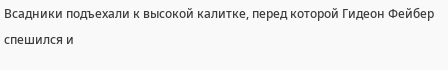Всадники подъехали к высокой калитке, перед которой Гидеон Фейбер спешился и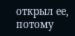открыл ее, потому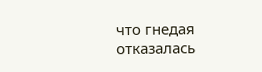что гнедая отказалась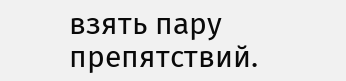взять пару препятствий.